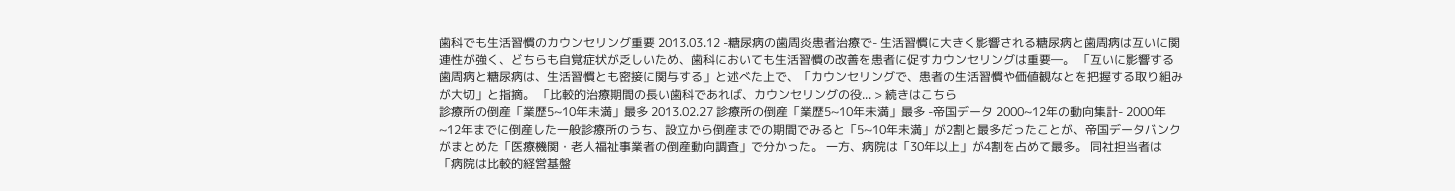歯科でも生活習慣のカウンセリング重要 2013.03.12 -糖尿病の歯周炎患者治療で- 生活習慣に大きく影響される糖尿病と歯周病は互いに関連性が強く、どちらも自覚症状が乏しいため、歯科においても生活習慣の改善を患者に促すカウンセリングは重要―。 「互いに影響する歯周病と糖尿病は、生活習慣とも密接に関与する」と述べた上で、「カウンセリングで、患者の生活習慣や価値観なとを把握する取り組みが大切」と指摘。 「比較的治療期間の長い歯科であれば、カウンセリングの役... > 続きはこちら
診療所の倒産「業歴5~10年未満」最多 2013.02.27 診療所の倒産「業歴5~10年未満」最多 -帝国データ 2000~12年の動向集計- 2000年~12年までに倒産した一般診療所のうち、設立から倒産までの期間でみると「5~10年未満」が2割と最多だったことが、帝国データバンクがまとめた「医療機関・老人福祉事業者の倒産動向調査」で分かった。 一方、病院は「30年以上」が4割を占めて最多。 同社担当者は「病院は比較的経営基盤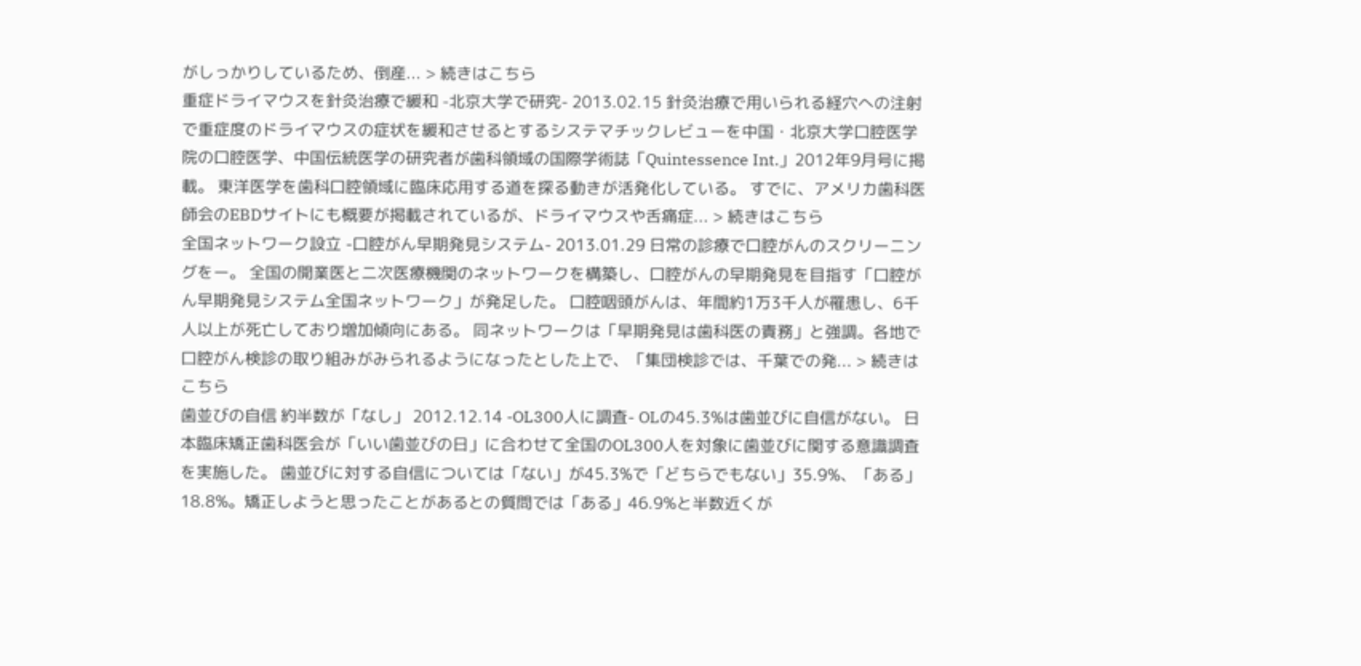がしっかりしているため、倒産... > 続きはこちら
重症ドライマウスを針灸治療で緩和 -北京大学で研究- 2013.02.15 針灸治療で用いられる経穴への注射で重症度のドライマウスの症状を緩和させるとするシステマチックレビューを中国・北京大学口腔医学院の口腔医学、中国伝統医学の研究者が歯科領域の国際学術誌「Quintessence Int.」2012年9月号に掲載。 東洋医学を歯科口腔領域に臨床応用する道を探る動きが活発化している。 すでに、アメリカ歯科医師会のEBDサイトにも概要が掲載されているが、ドライマウスや舌痛症... > 続きはこちら
全国ネットワーク設立 -口腔がん早期発見システム- 2013.01.29 日常の診療で口腔がんのスクリーニングをー。 全国の開業医と二次医療機関のネットワークを構築し、口腔がんの早期発見を目指す「口腔がん早期発見システム全国ネットワーク」が発足した。 口腔咽頭がんは、年間約1万3千人が罹患し、6千人以上が死亡しており増加傾向にある。 同ネットワークは「早期発見は歯科医の責務」と強調。各地で口腔がん検診の取り組みがみられるようになったとした上で、「集団検診では、千葉での発... > 続きはこちら
歯並びの自信 約半数が「なし」 2012.12.14 -OL300人に調査- OLの45.3%は歯並びに自信がない。 日本臨床矯正歯科医会が「いい歯並びの日」に合わせて全国のOL300人を対象に歯並びに関する意識調査を実施した。 歯並びに対する自信については「ない」が45.3%で「どちらでもない」35.9%、「ある」18.8%。矯正しようと思ったことがあるとの質問では「ある」46.9%と半数近くが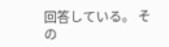回答している。 その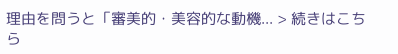理由を問うと「審美的・美容的な動機... > 続きはこちら